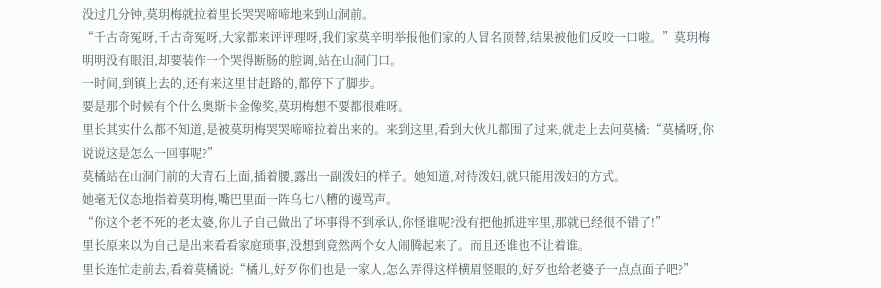没过几分钟,莫玥梅就拉着里长哭哭啼啼地来到山洞前。
“千古奇冤呀,千古奇冤呀,大家都来评评理呀,我们家莫辛明举报他们家的人冒名顶替,结果被他们反咬一口啦。”莫玥梅明明没有眼泪,却要装作一个哭得断肠的腔调,站在山洞门口。
一时间,到镇上去的,还有来这里甘赶路的,都停下了脚步。
要是那个时候有个什么奥斯卡金像奖,莫玥梅想不要都很难呀。
里长其实什么都不知道,是被莫玥梅哭哭啼啼拉着出来的。来到这里,看到大伙儿都围了过来,就走上去问莫橘:“莫橘呀,你说说这是怎么一回事呢?”
莫橘站在山洞门前的大青石上面,插着腰,露出一副泼妇的样子。她知道,对待泼妇,就只能用泼妇的方式。
她毫无仪态地指着莫玥梅,嘴巴里面一阵乌七八糟的谩骂声。
“你这个老不死的老太婆,你儿子自己做出了坏事得不到承认,你怪谁呢?没有把他抓进牢里,那就已经很不错了!”
里长原来以为自己是出来看看家庭琐事,没想到竟然两个女人闹腾起来了。而且还谁也不让着谁。
里长连忙走前去,看着莫橘说:“橘儿,好歹你们也是一家人,怎么弄得这样横眉竖眼的,好歹也给老婆子一点点面子吧?”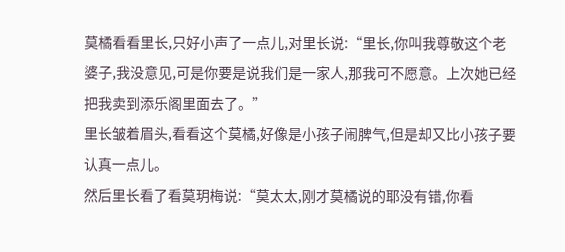莫橘看看里长,只好小声了一点儿,对里长说:“里长,你叫我尊敬这个老婆子,我没意见,可是你要是说我们是一家人,那我可不愿意。上次她已经把我卖到添乐阁里面去了。”
里长皱着眉头,看看这个莫橘,好像是小孩子闹脾气,但是却又比小孩子要认真一点儿。
然后里长看了看莫玥梅说:“莫太太,刚才莫橘说的耶没有错,你看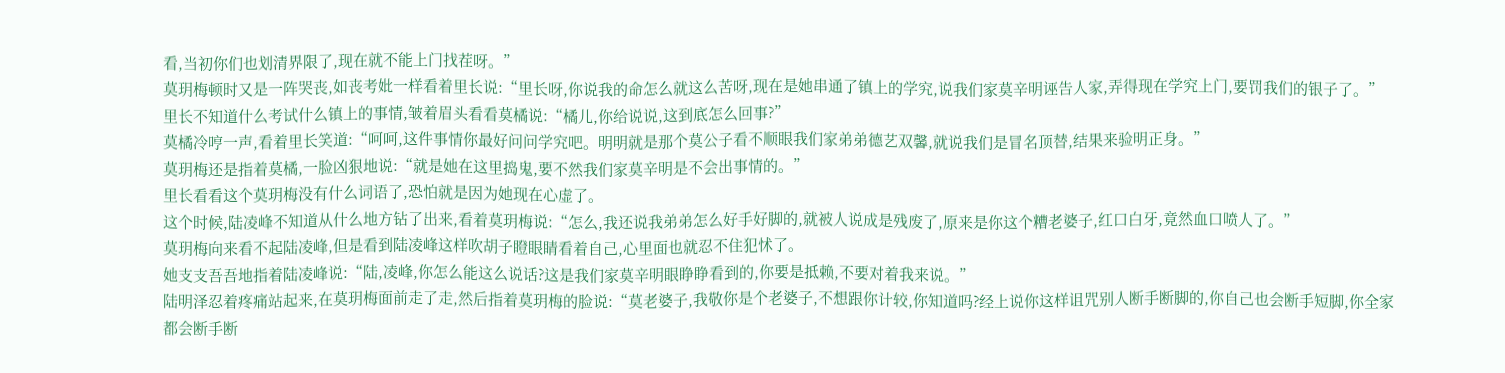看,当初你们也划清界限了,现在就不能上门找茬呀。”
莫玥梅顿时又是一阵哭丧,如丧考妣一样看着里长说:“里长呀,你说我的命怎么就这么苦呀,现在是她串通了镇上的学究,说我们家莫辛明诬告人家,弄得现在学究上门,要罚我们的银子了。”
里长不知道什么考试什么镇上的事情,皱着眉头看看莫橘说:“橘儿,你给说说,这到底怎么回事?”
莫橘冷哼一声,看着里长笑道:“呵呵,这件事情你最好问问学究吧。明明就是那个莫公子看不顺眼我们家弟弟德艺双馨,就说我们是冒名顶替,结果来验明正身。”
莫玥梅还是指着莫橘,一脸凶狠地说:“就是她在这里捣鬼,要不然我们家莫辛明是不会出事情的。”
里长看看这个莫玥梅没有什么词语了,恐怕就是因为她现在心虚了。
这个时候,陆凌峰不知道从什么地方钻了出来,看着莫玥梅说:“怎么,我还说我弟弟怎么好手好脚的,就被人说成是残废了,原来是你这个糟老婆子,红口白牙,竟然血口喷人了。”
莫玥梅向来看不起陆凌峰,但是看到陆凌峰这样吹胡子瞪眼睛看着自己,心里面也就忍不住犯怵了。
她支支吾吾地指着陆凌峰说:“陆,凌峰,你怎么能这么说话?这是我们家莫辛明眼睁睁看到的,你要是抵赖,不要对着我来说。”
陆明泽忍着疼痛站起来,在莫玥梅面前走了走,然后指着莫玥梅的脸说:“莫老婆子,我敬你是个老婆子,不想跟你计较,你知道吗?经上说你这样诅咒别人断手断脚的,你自己也会断手短脚,你全家都会断手断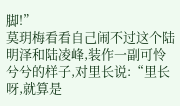脚!”
莫玥梅看看自己闹不过这个陆明泽和陆凌峰,装作一副可怜兮兮的样子,对里长说:“里长呀,就算是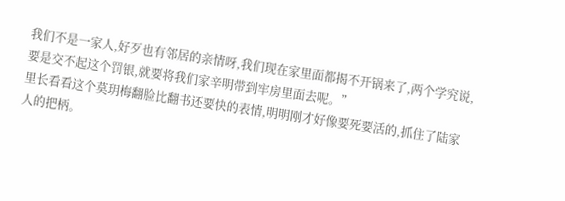我们不是一家人,好歹也有邻居的亲情呀,我们现在家里面都揭不开锅来了,两个学究说,要是交不起这个罚银,就要将我们家辛明带到牢房里面去呢。”
里长看看这个莫玥梅翻脸比翻书还要快的表情,明明刚才好像要死要活的,抓住了陆家人的把柄。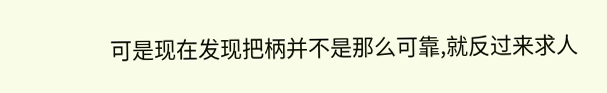可是现在发现把柄并不是那么可靠,就反过来求人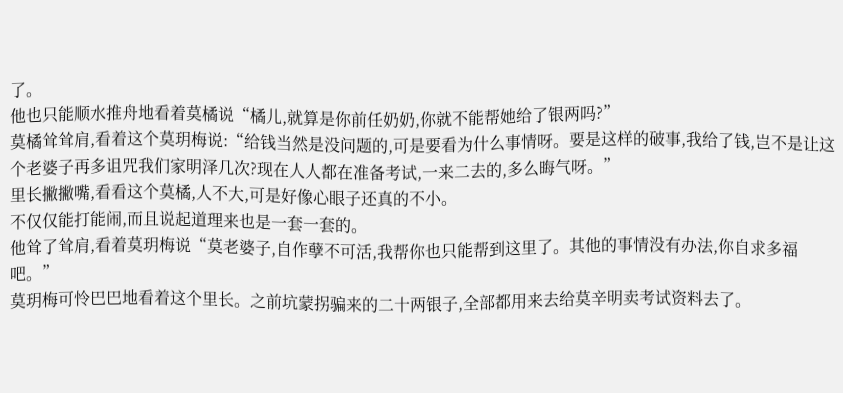了。
他也只能顺水推舟地看着莫橘说“橘儿,就算是你前任奶奶,你就不能帮她给了银两吗?”
莫橘耸耸肩,看着这个莫玥梅说:“给钱当然是没问题的,可是要看为什么事情呀。要是这样的破事,我给了钱,岂不是让这个老婆子再多诅咒我们家明泽几次?现在人人都在准备考试,一来二去的,多么晦气呀。”
里长撇撇嘴,看看这个莫橘,人不大,可是好像心眼子还真的不小。
不仅仅能打能闹,而且说起道理来也是一套一套的。
他耸了耸肩,看着莫玥梅说“莫老婆子,自作孽不可活,我帮你也只能帮到这里了。其他的事情没有办法,你自求多福吧。”
莫玥梅可怜巴巴地看着这个里长。之前坑蒙拐骗来的二十两银子,全部都用来去给莫辛明卖考试资料去了。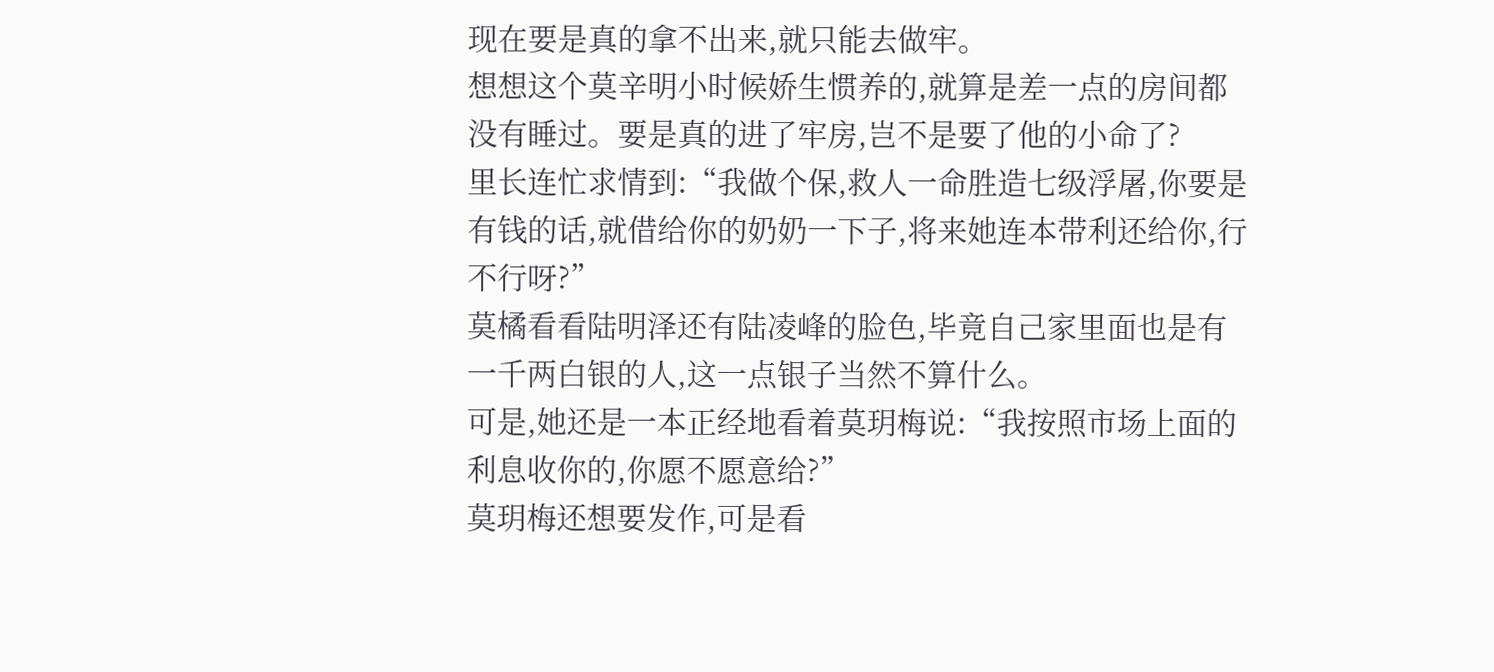现在要是真的拿不出来,就只能去做牢。
想想这个莫辛明小时候娇生惯养的,就算是差一点的房间都没有睡过。要是真的进了牢房,岂不是要了他的小命了?
里长连忙求情到:“我做个保,救人一命胜造七级浮屠,你要是有钱的话,就借给你的奶奶一下子,将来她连本带利还给你,行不行呀?”
莫橘看看陆明泽还有陆凌峰的脸色,毕竟自己家里面也是有一千两白银的人,这一点银子当然不算什么。
可是,她还是一本正经地看着莫玥梅说:“我按照市场上面的利息收你的,你愿不愿意给?”
莫玥梅还想要发作,可是看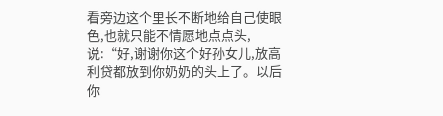看旁边这个里长不断地给自己使眼色,也就只能不情愿地点点头,说:“好,谢谢你这个好孙女儿,放高利贷都放到你奶奶的头上了。以后你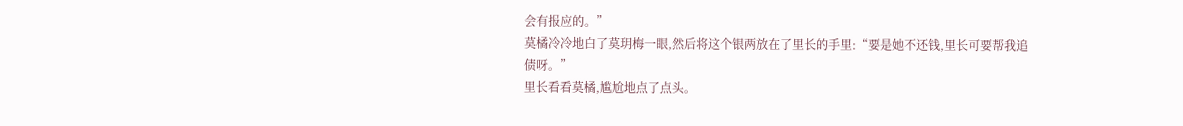会有报应的。”
莫橘冷冷地白了莫玥梅一眼,然后将这个银两放在了里长的手里:“要是她不还钱,里长可要帮我追债呀。”
里长看看莫橘,尴尬地点了点头。